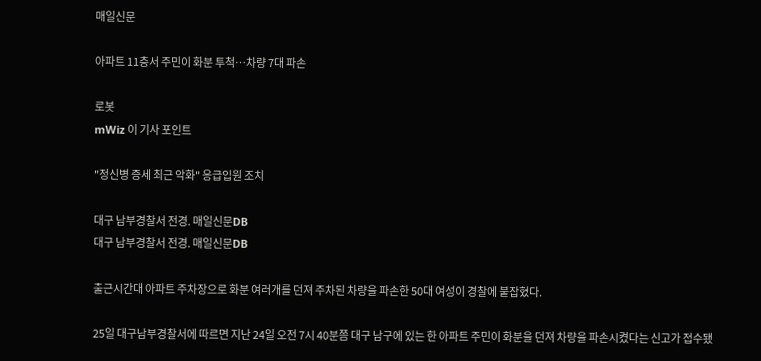매일신문

아파트 11층서 주민이 화분 투척…차량 7대 파손

로봇
mWiz 이 기사 포인트

"정신병 증세 최근 악화" 응급입원 조치

대구 남부경찰서 전경. 매일신문DB
대구 남부경찰서 전경. 매일신문DB

출근시간대 아파트 주차장으로 화분 여러개를 던져 주차된 차량을 파손한 50대 여성이 경찰에 붙잡혔다.

25일 대구남부경찰서에 따르면 지난 24일 오전 7시 40분쯤 대구 남구에 있는 한 아파트 주민이 화분을 던져 차량을 파손시켰다는 신고가 접수됐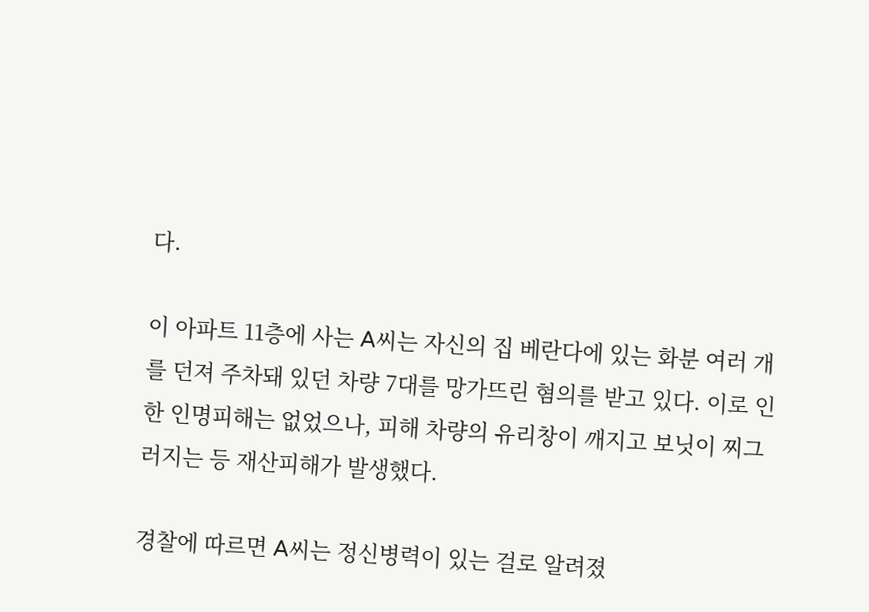다.

이 아파트 11층에 사는 A씨는 자신의 집 베란다에 있는 화분 여러 개를 던져 주차돼 있던 차량 7대를 망가뜨린 혐의를 받고 있다. 이로 인한 인명피해는 없었으나, 피해 차량의 유리창이 깨지고 보닛이 찌그러지는 등 재산피해가 발생했다.

경찰에 따르면 A씨는 정신병력이 있는 걸로 알려졌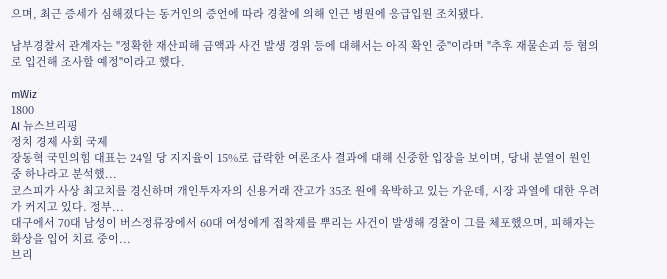으며, 최근 증세가 심해졌다는 동거인의 증언에 따라 경찰에 의해 인근 병원에 응급입원 조치됐다.

남부경찰서 관계자는 "정확한 재산피해 금액과 사건 발생 경위 등에 대해서는 아직 확인 중"이라며 "추후 재물손괴 등 혐의로 입건해 조사할 예정"이라고 했다.

mWiz
1800
AI 뉴스브리핑
정치 경제 사회 국제
장동혁 국민의힘 대표는 24일 당 지지율이 15%로 급락한 여론조사 결과에 대해 신중한 입장을 보이며, 당내 분열이 원인 중 하나라고 분석했...
코스피가 사상 최고치를 경신하며 개인투자자의 신용거래 잔고가 35조 원에 육박하고 있는 가운데, 시장 과열에 대한 우려가 커지고 있다. 정부...
대구에서 70대 남성이 버스정류장에서 60대 여성에게 접착제를 뿌리는 사건이 발생해 경찰이 그를 체포했으며, 피해자는 화상을 입어 치료 중이...
브리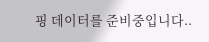핑 데이터를 준비중입니다..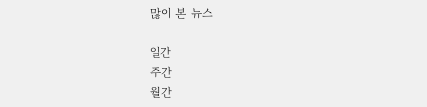많이 본 뉴스

일간
주간
월간